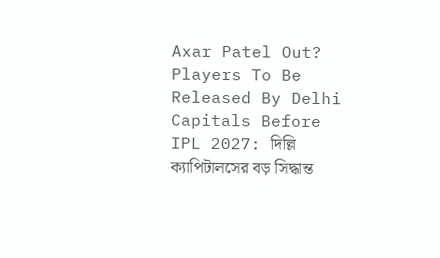Axar Patel Out? Players To Be Released By Delhi Capitals Before IPL 2027: দিল্লি ক্যাপিটালসের বড় সিদ্ধান্ত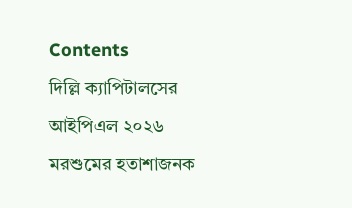Contents
দিল্লি ক্যাপিটালসের আইপিএল ২০২৬ মরশুমের হতাশাজনক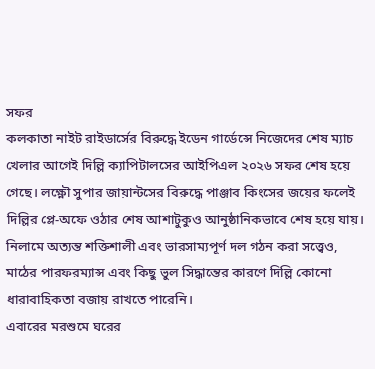সফর
কলকাতা নাইট রাইডার্সের বিরুদ্ধে ইডেন গার্ডেন্সে নিজেদের শেষ ম্যাচ খেলার আগেই দিল্লি ক্যাপিটালসের আইপিএল ২০২৬ সফর শেষ হয়ে গেছে। লক্ষ্ণৌ সুপার জায়ান্টসের বিরুদ্ধে পাঞ্জাব কিংসের জয়ের ফলেই দিল্লির প্লে-অফে ওঠার শেষ আশাটুকুও আনুষ্ঠানিকভাবে শেষ হয়ে যায়। নিলামে অত্যন্ত শক্তিশালী এবং ভারসাম্যপূর্ণ দল গঠন করা সত্ত্বেও, মাঠের পারফরম্যান্স এবং কিছু ভুল সিদ্ধান্তের কারণে দিল্লি কোনো ধারাবাহিকতা বজায় রাখতে পারেনি।
এবারের মরশুমে ঘরের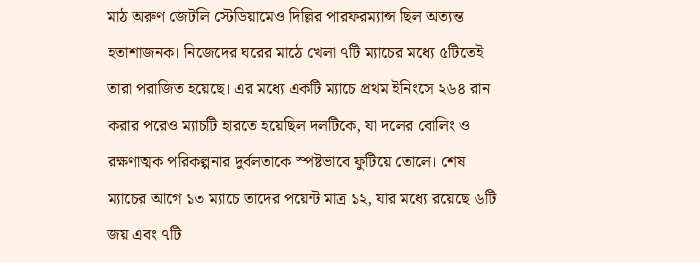মাঠ অরুণ জেটলি স্টেডিয়ামেও দিল্লির পারফরম্যান্স ছিল অত্যন্ত হতাশাজনক। নিজেদের ঘরের মাঠে খেলা ৭টি ম্যাচের মধ্যে ৫টিতেই তারা পরাজিত হয়েছে। এর মধ্যে একটি ম্যাচে প্রথম ইনিংসে ২৬৪ রান করার পরেও ম্যাচটি হারতে হয়েছিল দলটিকে, যা দলের বোলিং ও রক্ষণাত্মক পরিকল্পনার দুর্বলতাকে স্পষ্টভাবে ফুটিয়ে তোলে। শেষ ম্যাচের আগে ১৩ ম্যাচে তাদের পয়েন্ট মাত্র ১২, যার মধ্যে রয়েছে ৬টি জয় এবং ৭টি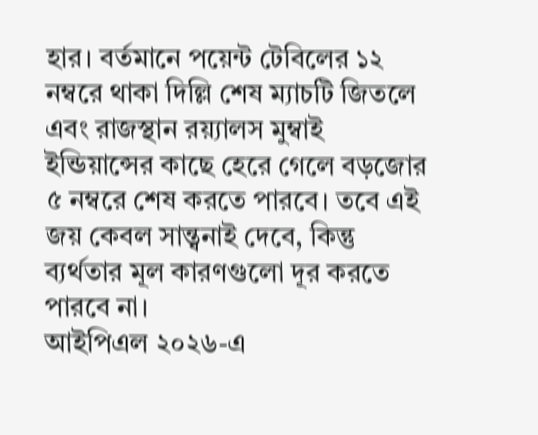হার। বর্তমানে পয়েন্ট টেবিলের ১২ নম্বরে থাকা দিল্লি শেষ ম্যাচটি জিতলে এবং রাজস্থান রয়্যালস মুম্বাই ইন্ডিয়ান্সের কাছে হেরে গেলে বড়জোর ৫ নম্বরে শেষ করতে পারবে। তবে এই জয় কেবল সান্ত্বনাই দেবে, কিন্তু ব্যর্থতার মূল কারণগুলো দূর করতে পারবে না।
আইপিএল ২০২৬-এ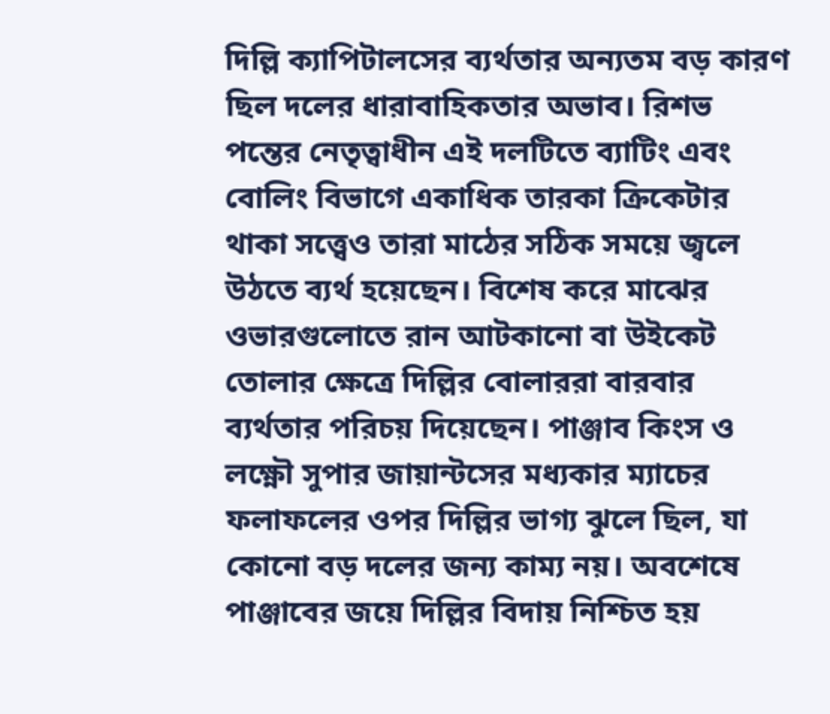দিল্লি ক্যাপিটালসের ব্যর্থতার অন্যতম বড় কারণ ছিল দলের ধারাবাহিকতার অভাব। রিশভ পন্তের নেতৃত্বাধীন এই দলটিতে ব্যাটিং এবং বোলিং বিভাগে একাধিক তারকা ক্রিকেটার থাকা সত্ত্বেও তারা মাঠের সঠিক সময়ে জ্বলে উঠতে ব্যর্থ হয়েছেন। বিশেষ করে মাঝের ওভারগুলোতে রান আটকানো বা উইকেট তোলার ক্ষেত্রে দিল্লির বোলাররা বারবার ব্যর্থতার পরিচয় দিয়েছেন। পাঞ্জাব কিংস ও লক্ষ্ণৌ সুপার জায়ান্টসের মধ্যকার ম্যাচের ফলাফলের ওপর দিল্লির ভাগ্য ঝুলে ছিল, যা কোনো বড় দলের জন্য কাম্য নয়। অবশেষে পাঞ্জাবের জয়ে দিল্লির বিদায় নিশ্চিত হয়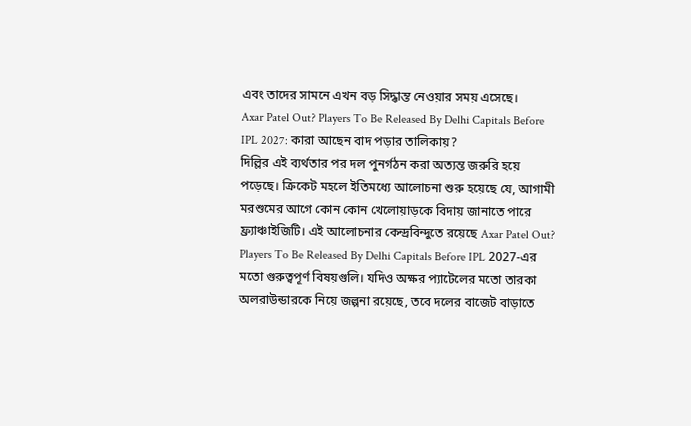এবং তাদের সামনে এখন বড় সিদ্ধান্ত নেওয়ার সময় এসেছে।
Axar Patel Out? Players To Be Released By Delhi Capitals Before IPL 2027: কারা আছেন বাদ পড়ার তালিকায়?
দিল্লির এই ব্যর্থতার পর দল পুনর্গঠন করা অত্যন্ত জরুরি হয়ে পড়েছে। ক্রিকেট মহলে ইতিমধ্যে আলোচনা শুরু হয়েছে যে, আগামী মরশুমের আগে কোন কোন খেলোয়াড়কে বিদায় জানাতে পারে ফ্র্যাঞ্চাইজিটি। এই আলোচনার কেন্দ্রবিন্দুতে রয়েছে Axar Patel Out? Players To Be Released By Delhi Capitals Before IPL 2027-এর মতো গুরুত্বপূর্ণ বিষয়গুলি। যদিও অক্ষর প্যাটেলের মতো তারকা অলরাউন্ডারকে নিয়ে জল্পনা রয়েছে, তবে দলের বাজেট বাড়াতে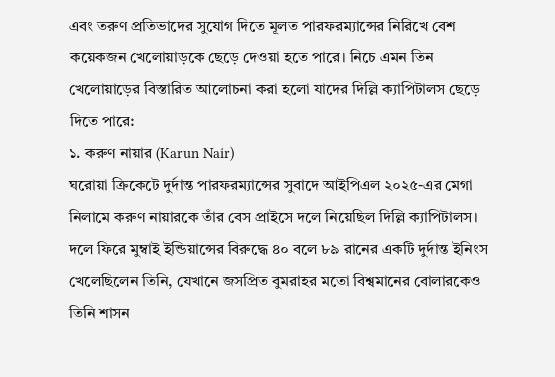এবং তরুণ প্রতিভাদের সুযোগ দিতে মূলত পারফরম্যান্সের নিরিখে বেশ কয়েকজন খেলোয়াড়কে ছেড়ে দেওয়া হতে পারে। নিচে এমন তিন খেলোয়াড়ের বিস্তারিত আলোচনা করা হলো যাদের দিল্লি ক্যাপিটালস ছেড়ে দিতে পারে:
১. করুণ নায়ার (Karun Nair)
ঘরোয়া ক্রিকেটে দুর্দান্ত পারফরম্যান্সের সুবাদে আইপিএল ২০২৫-এর মেগা নিলামে করুণ নায়ারকে তাঁর বেস প্রাইসে দলে নিয়েছিল দিল্লি ক্যাপিটালস। দলে ফিরে মুম্বাই ইন্ডিয়ান্সের বিরুদ্ধে ৪০ বলে ৮৯ রানের একটি দুর্দান্ত ইনিংস খেলেছিলেন তিনি, যেখানে জসপ্রিত বুমরাহর মতো বিশ্বমানের বোলারকেও তিনি শাসন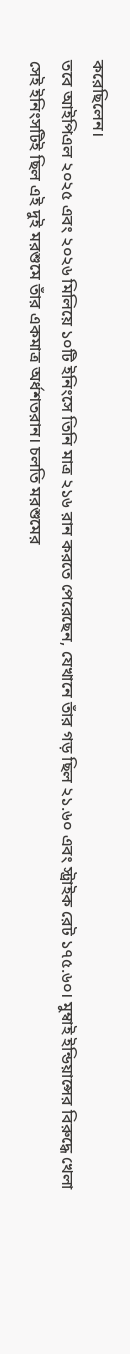করেছিলেন।
তবে আইপিএল ২০২৫ এবং ২০২৬ মিলিয়ে ১০টি ইনিংসে তিনি মাত্র ২১৬ রান করতে পেরেছেন, যেখানে তাঁর গড় ছিল ২১.৬০ এবং স্ট্রাইক রেট ১৭৫.৬০। মুম্বাই ইন্ডিয়ান্সের বিরুদ্ধে খেলা সেই ইনিংসটিই ছিল এই দুই মরশুমে তাঁর একমাত্র অর্ধশতরান। চলতি মরশুমের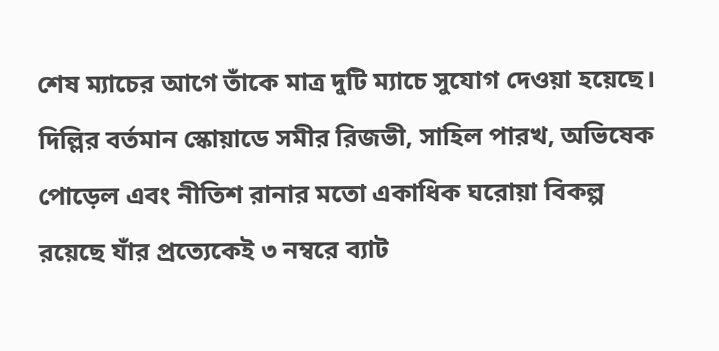শেষ ম্যাচের আগে তাঁকে মাত্র দুটি ম্যাচে সুযোগ দেওয়া হয়েছে। দিল্লির বর্তমান স্কোয়াডে সমীর রিজভী, সাহিল পারখ, অভিষেক পোড়েল এবং নীতিশ রানার মতো একাধিক ঘরোয়া বিকল্প রয়েছে যাঁর প্রত্যেকেই ৩ নম্বরে ব্যাট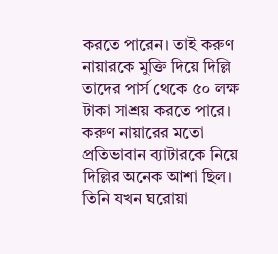করতে পারেন। তাই করুণ নায়ারকে মুক্তি দিয়ে দিল্লি তাদের পার্স থেকে ৫০ লক্ষ টাকা সাশ্রয় করতে পারে। করুণ নায়ারের মতো প্রতিভাবান ব্যাটারকে নিয়ে দিল্লির অনেক আশা ছিল। তিনি যখন ঘরোয়া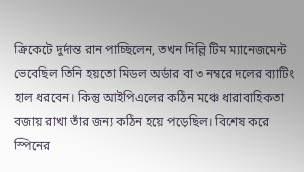ক্রিকেটে দুর্দান্ত রান পাচ্ছিলেন, তখন দিল্লি টিম ম্যানেজমেন্ট ভেবেছিল তিনি হয়তো মিডল অর্ডার বা ৩ নম্বরে দলের ব্যাটিং হাল ধরবেন। কিন্তু আইপিএলের কঠিন মঞ্চে ধারাবাহিকতা বজায় রাখা তাঁর জন্য কঠিন হয়ে পড়েছিল। বিশেষ করে স্পিনের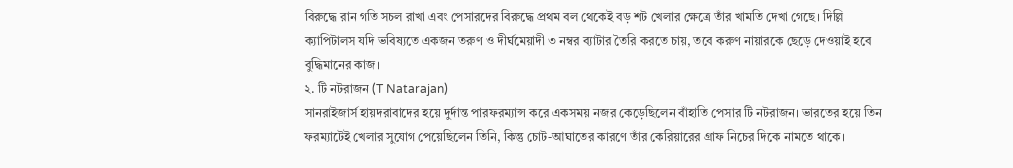বিরুদ্ধে রান গতি সচল রাখা এবং পেসারদের বিরুদ্ধে প্রথম বল থেকেই বড় শট খেলার ক্ষেত্রে তাঁর খামতি দেখা গেছে। দিল্লি ক্যাপিটালস যদি ভবিষ্যতে একজন তরুণ ও দীর্ঘমেয়াদী ৩ নম্বর ব্যাটার তৈরি করতে চায়, তবে করুণ নায়ারকে ছেড়ে দেওয়াই হবে বুদ্ধিমানের কাজ।
২. টি নটরাজন (T Natarajan)
সানরাইজার্স হায়দরাবাদের হয়ে দুর্দান্ত পারফরম্যান্স করে একসময় নজর কেড়েছিলেন বাঁহাতি পেসার টি নটরাজন। ভারতের হয়ে তিন ফরম্যাটেই খেলার সুযোগ পেয়েছিলেন তিনি, কিন্তু চোট-আঘাতের কারণে তাঁর কেরিয়ারের গ্রাফ নিচের দিকে নামতে থাকে।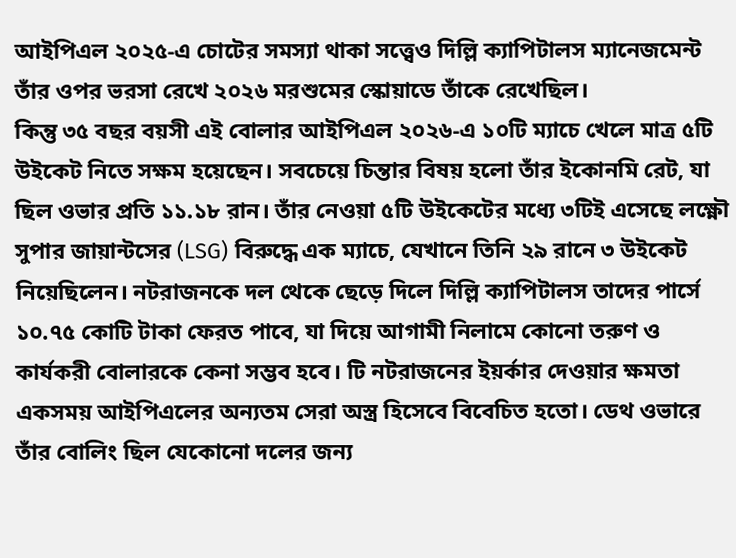আইপিএল ২০২৫-এ চোটের সমস্যা থাকা সত্ত্বেও দিল্লি ক্যাপিটালস ম্যানেজমেন্ট তাঁর ওপর ভরসা রেখে ২০২৬ মরশুমের স্কোয়াডে তাঁকে রেখেছিল।
কিন্তু ৩৫ বছর বয়সী এই বোলার আইপিএল ২০২৬-এ ১০টি ম্যাচে খেলে মাত্র ৫টি উইকেট নিতে সক্ষম হয়েছেন। সবচেয়ে চিন্তার বিষয় হলো তাঁর ইকোনমি রেট, যা ছিল ওভার প্রতি ১১.১৮ রান। তাঁর নেওয়া ৫টি উইকেটের মধ্যে ৩টিই এসেছে লক্ষ্ণৌ সুপার জায়ান্টসের (LSG) বিরুদ্ধে এক ম্যাচে, যেখানে তিনি ২৯ রানে ৩ উইকেট নিয়েছিলেন। নটরাজনকে দল থেকে ছেড়ে দিলে দিল্লি ক্যাপিটালস তাদের পার্সে ১০.৭৫ কোটি টাকা ফেরত পাবে, যা দিয়ে আগামী নিলামে কোনো তরুণ ও কার্যকরী বোলারকে কেনা সম্ভব হবে। টি নটরাজনের ইয়র্কার দেওয়ার ক্ষমতা একসময় আইপিএলের অন্যতম সেরা অস্ত্র হিসেবে বিবেচিত হতো। ডেথ ওভারে তাঁর বোলিং ছিল যেকোনো দলের জন্য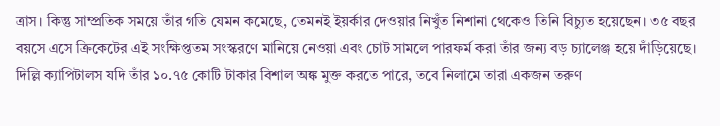ত্রাস। কিন্তু সাম্প্রতিক সময়ে তাঁর গতি যেমন কমেছে, তেমনই ইয়র্কার দেওয়ার নিখুঁত নিশানা থেকেও তিনি বিচ্যুত হয়েছেন। ৩৫ বছর বয়সে এসে ক্রিকেটের এই সংক্ষিপ্ততম সংস্করণে মানিয়ে নেওয়া এবং চোট সামলে পারফর্ম করা তাঁর জন্য বড় চ্যালেঞ্জ হয়ে দাঁড়িয়েছে। দিল্লি ক্যাপিটালস যদি তাঁর ১০.৭৫ কোটি টাকার বিশাল অঙ্ক মুক্ত করতে পারে, তবে নিলামে তারা একজন তরুণ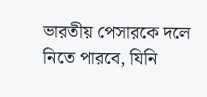ভারতীয় পেসারকে দলে নিতে পারবে, যিনি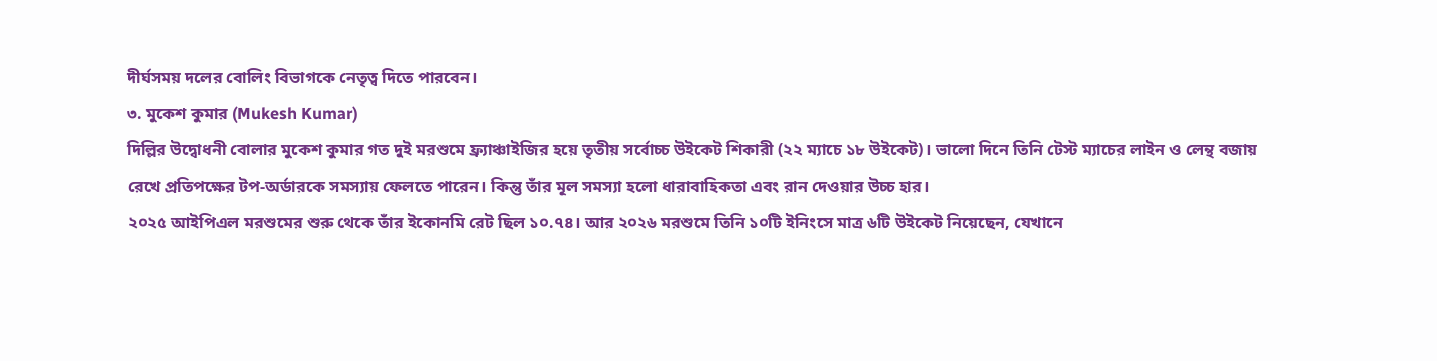দীর্ঘসময় দলের বোলিং বিভাগকে নেতৃত্ব দিতে পারবেন।
৩. মুকেশ কুমার (Mukesh Kumar)
দিল্লির উদ্বোধনী বোলার মুকেশ কুমার গত দুই মরশুমে ফ্র্যাঞ্চাইজির হয়ে তৃতীয় সর্বোচ্চ উইকেট শিকারী (২২ ম্যাচে ১৮ উইকেট)। ভালো দিনে তিনি টেস্ট ম্যাচের লাইন ও লেন্থ বজায় রেখে প্রতিপক্ষের টপ-অর্ডারকে সমস্যায় ফেলতে পারেন। কিন্তু তাঁর মূল সমস্যা হলো ধারাবাহিকতা এবং রান দেওয়ার উচ্চ হার।
২০২৫ আইপিএল মরশুমের শুরু থেকে তাঁর ইকোনমি রেট ছিল ১০.৭৪। আর ২০২৬ মরশুমে তিনি ১০টি ইনিংসে মাত্র ৬টি উইকেট নিয়েছেন, যেখানে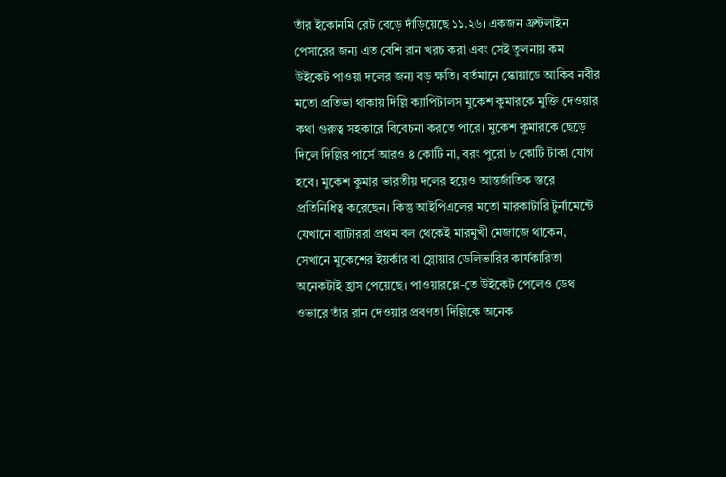তাঁর ইকোনমি রেট বেড়ে দাঁড়িয়েছে ১১.২৬। একজন ফ্রন্টলাইন পেসারের জন্য এত বেশি রান খরচ করা এবং সেই তুলনায় কম উইকেট পাওয়া দলের জন্য বড় ক্ষতি। বর্তমানে স্কোয়াডে আকিব নবীর মতো প্রতিভা থাকায় দিল্লি ক্যাপিটালস মুকেশ কুমারকে মুক্তি দেওয়ার কথা গুরুত্ব সহকারে বিবেচনা করতে পারে। মুকেশ কুমারকে ছেড়ে দিলে দিল্লির পার্সে আরও ৪ কোটি না, বরং পুরো ৮ কোটি টাকা যোগ হবে। মুকেশ কুমার ভারতীয় দলের হয়েও আন্তর্জাতিক স্তরে প্রতিনিধিত্ব করেছেন। কিন্তু আইপিএলের মতো মারকাটারি টুর্নামেন্টে যেখানে ব্যাটাররা প্রথম বল থেকেই মারমুখী মেজাজে থাকেন, সেখানে মুকেশের ইয়র্কার বা স্লোয়ার ডেলিভারির কার্যকারিতা অনেকটাই হ্রাস পেয়েছে। পাওয়ারপ্লে-তে উইকেট পেলেও ডেথ ওভারে তাঁর রান দেওয়ার প্রবণতা দিল্লিকে অনেক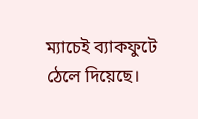ম্যাচেই ব্যাকফুটে ঠেলে দিয়েছে।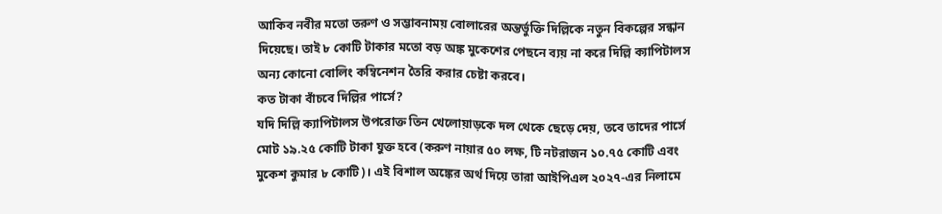আকিব নবীর মতো তরুণ ও সম্ভাবনাময় বোলারের অন্তর্ভুক্তি দিল্লিকে নতুন বিকল্পের সন্ধান দিয়েছে। তাই ৮ কোটি টাকার মতো বড় অঙ্ক মুকেশের পেছনে ব্যয় না করে দিল্লি ক্যাপিটালস অন্য কোনো বোলিং কম্বিনেশন তৈরি করার চেষ্টা করবে।
কত টাকা বাঁচবে দিল্লির পার্সে?
যদি দিল্লি ক্যাপিটালস উপরোক্ত তিন খেলোয়াড়কে দল থেকে ছেড়ে দেয়, তবে তাদের পার্সে মোট ১৯.২৫ কোটি টাকা যুক্ত হবে (করুণ নায়ার ৫০ লক্ষ, টি নটরাজন ১০.৭৫ কোটি এবং মুকেশ কুমার ৮ কোটি)। এই বিশাল অঙ্কের অর্থ দিয়ে তারা আইপিএল ২০২৭-এর নিলামে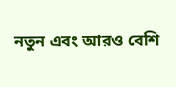নতুন এবং আরও বেশি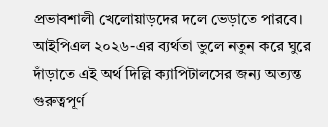প্রভাবশালী খেলোয়াড়দের দলে ভেড়াতে পারবে। আইপিএল ২০২৬-এর ব্যর্থতা ভুলে নতুন করে ঘুরে দাঁড়াতে এই অর্থ দিল্লি ক্যাপিটালসের জন্য অত্যন্ত গুরুত্বপূর্ণ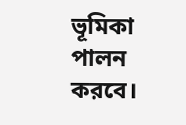ভূমিকা পালন করবে।